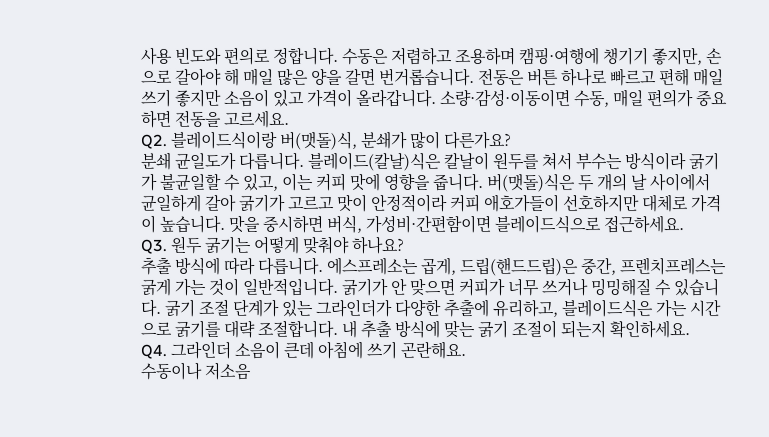사용 빈도와 편의로 정합니다. 수동은 저렴하고 조용하며 캠핑·여행에 챙기기 좋지만, 손으로 갈아야 해 매일 많은 양을 갈면 번거롭습니다. 전동은 버튼 하나로 빠르고 편해 매일 쓰기 좋지만 소음이 있고 가격이 올라갑니다. 소량·감성·이동이면 수동, 매일 편의가 중요하면 전동을 고르세요.
Q2. 블레이드식이랑 버(맷돌)식, 분쇄가 많이 다른가요?
분쇄 균일도가 다릅니다. 블레이드(칼날)식은 칼날이 원두를 쳐서 부수는 방식이라 굵기가 불균일할 수 있고, 이는 커피 맛에 영향을 줍니다. 버(맷돌)식은 두 개의 날 사이에서 균일하게 갈아 굵기가 고르고 맛이 안정적이라 커피 애호가들이 선호하지만 대체로 가격이 높습니다. 맛을 중시하면 버식, 가성비·간편함이면 블레이드식으로 접근하세요.
Q3. 원두 굵기는 어떻게 맞춰야 하나요?
추출 방식에 따라 다릅니다. 에스프레소는 곱게, 드립(핸드드립)은 중간, 프렌치프레스는 굵게 가는 것이 일반적입니다. 굵기가 안 맞으면 커피가 너무 쓰거나 밍밍해질 수 있습니다. 굵기 조절 단계가 있는 그라인더가 다양한 추출에 유리하고, 블레이드식은 가는 시간으로 굵기를 대략 조절합니다. 내 추출 방식에 맞는 굵기 조절이 되는지 확인하세요.
Q4. 그라인더 소음이 큰데 아침에 쓰기 곤란해요.
수동이나 저소음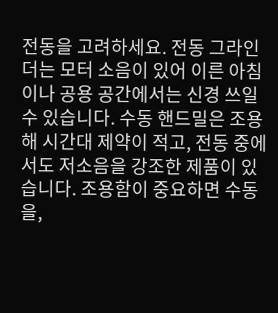전동을 고려하세요. 전동 그라인더는 모터 소음이 있어 이른 아침이나 공용 공간에서는 신경 쓰일 수 있습니다. 수동 핸드밀은 조용해 시간대 제약이 적고, 전동 중에서도 저소음을 강조한 제품이 있습니다. 조용함이 중요하면 수동을,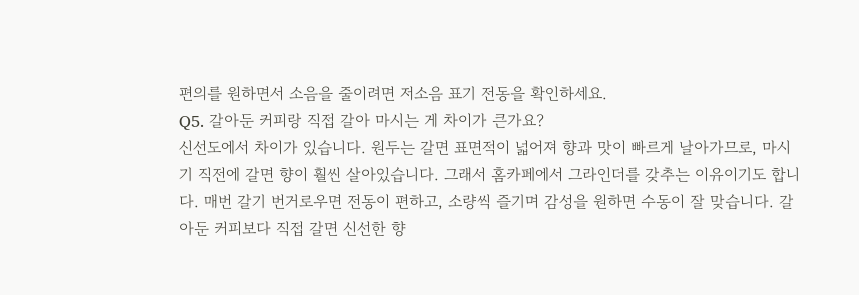편의를 원하면서 소음을 줄이려면 저소음 표기 전동을 확인하세요.
Q5. 갈아둔 커피랑 직접 갈아 마시는 게 차이가 큰가요?
신선도에서 차이가 있습니다. 원두는 갈면 표면적이 넓어져 향과 맛이 빠르게 날아가므로, 마시기 직전에 갈면 향이 훨씬 살아있습니다. 그래서 홈카페에서 그라인더를 갖추는 이유이기도 합니다. 매번 갈기 번거로우면 전동이 편하고, 소량씩 즐기며 감성을 원하면 수동이 잘 맞습니다. 갈아둔 커피보다 직접 갈면 신선한 향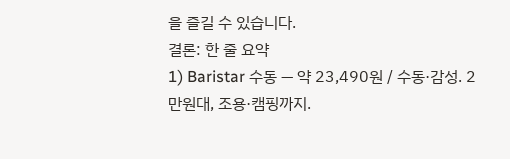을 즐길 수 있습니다.
결론: 한 줄 요약
1) Baristar 수동 — 약 23,490원 / 수동·감성. 2만원대, 조용·캠핑까지.